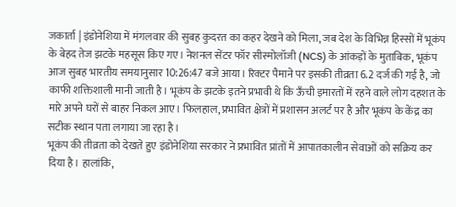जकार्ता | इंडोनेशिया में मंगलवार की सुबह कुदरत का कहर देखने को मिला, जब देश के विभिन्न हिस्सों में भूकंप के बेहद तेज झटके महसूस किए गए। नेशनल सेंटर फॉर सीस्मोलॉजी (NCS) के आंकड़ों के मुताबिक, भूकंप आज सुबह भारतीय समयानुसार 10:26:47 बजे आया। रिक्टर पैमाने पर इसकी तीव्रता 6.2 दर्ज की गई है, जो काफी शक्तिशाली मानी जाती है। भूकंप के झटके इतने प्रभावी थे कि ऊँची इमारतों में रहने वाले लोग दहशत के मारे अपने घरों से बाहर निकल आए। फिलहाल, प्रभावित क्षेत्रों में प्रशासन अलर्ट पर है और भूकंप के केंद्र का सटीक स्थान पता लगाया जा रहा है।
भूकंप की तीव्रता को देखते हुए इंडोनेशिया सरकार ने प्रभावित प्रांतों में आपातकालीन सेवाओं को सक्रिय कर दिया है। हालांकि,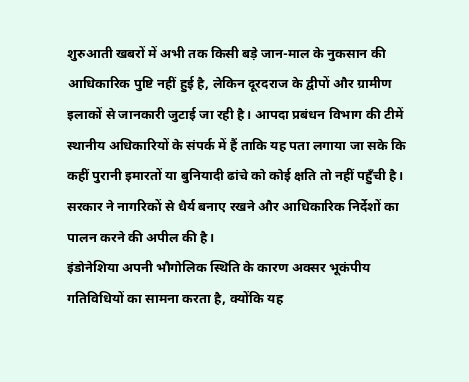शुरुआती खबरों में अभी तक किसी बड़े जान-माल के नुकसान की आधिकारिक पुष्टि नहीं हुई है, लेकिन दूरदराज के द्वीपों और ग्रामीण इलाकों से जानकारी जुटाई जा रही है। आपदा प्रबंधन विभाग की टीमें स्थानीय अधिकारियों के संपर्क में हैं ताकि यह पता लगाया जा सके कि कहीं पुरानी इमारतों या बुनियादी ढांचे को कोई क्षति तो नहीं पहुँची है। सरकार ने नागरिकों से धैर्य बनाए रखने और आधिकारिक निर्देशों का पालन करने की अपील की है।
इंडोनेशिया अपनी भौगोलिक स्थिति के कारण अक्सर भूकंपीय गतिविधियों का सामना करता है, क्योंकि यह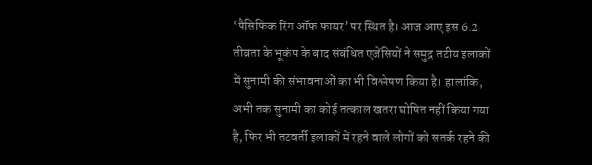‘पैसिफिक रिंग ऑफ फायर’ पर स्थित है। आज आए इस 6.2 तीव्रता के भूकंप के बाद संबंधित एजेंसियों ने समुद्र तटीय इलाकों में सुनामी की संभावनाओं का भी विश्लेषण किया है। हालांकि, अभी तक सुनामी का कोई तत्काल खतरा घोषित नहीं किया गया है, फिर भी तटवर्ती इलाकों में रहने वाले लोगों को सतर्क रहने की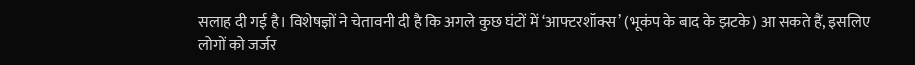सलाह दी गई है। विशेषज्ञों ने चेतावनी दी है कि अगले कुछ घंटों में ‘आफ्टरशॉक्स’ (भूकंप के बाद के झटके) आ सकते हैं, इसलिए लोगों को जर्जर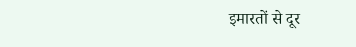इमारतों से दूर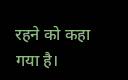रहने को कहा गया है।